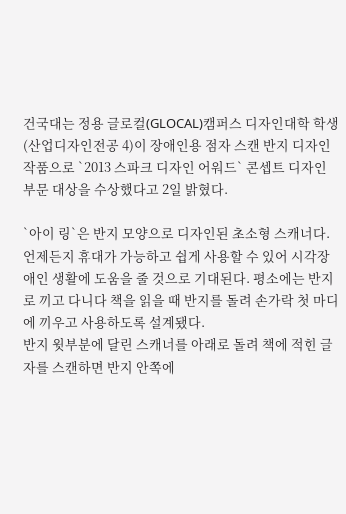건국대는 정용 글로컬(GLOCAL)캠퍼스 디자인대학 학생(산업디자인전공 4)이 장애인용 점자 스캔 반지 디자인 작품으로 `2013 스파크 디자인 어워드` 콘셉트 디자인 부문 대상을 수상했다고 2일 밝혔다.

`아이 링`은 반지 모양으로 디자인된 초소형 스캐너다. 언제든지 휴대가 가능하고 쉽게 사용할 수 있어 시각장애인 생활에 도움을 줄 것으로 기대된다. 평소에는 반지로 끼고 다니다 책을 읽을 때 반지를 돌려 손가락 첫 마디에 끼우고 사용하도록 설계됐다.
반지 윗부분에 달린 스캐너를 아래로 돌려 책에 적힌 글자를 스캔하면 반지 안쪽에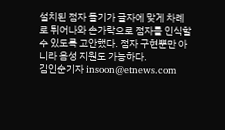설치된 점자 돌기가 글자에 맞게 차례로 튀어나와 손가락으로 점자를 인식할 수 있도록 고안했다. 점자 구현뿐만 아니라 음성 지원도 가능하다.
김인순기자 insoon@etnews.com